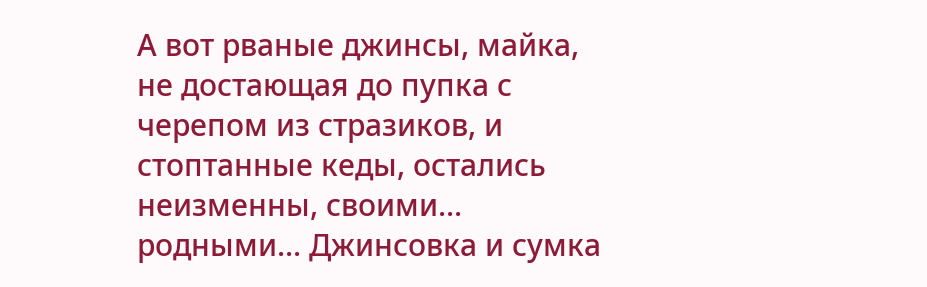А вот рваные джинсы, майка, не достающая до пупка с черепом из стразиков, и стоптанные кеды, остались неизменны, своими... родными... Джинсовка и сумка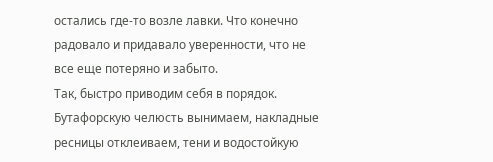остались где-то возле лавки. Что конечно радовало и придавало уверенности, что не все еще потеряно и забыто.
Так, быстро приводим себя в порядок. Бутафорскую челюсть вынимаем, накладные ресницы отклеиваем, тени и водостойкую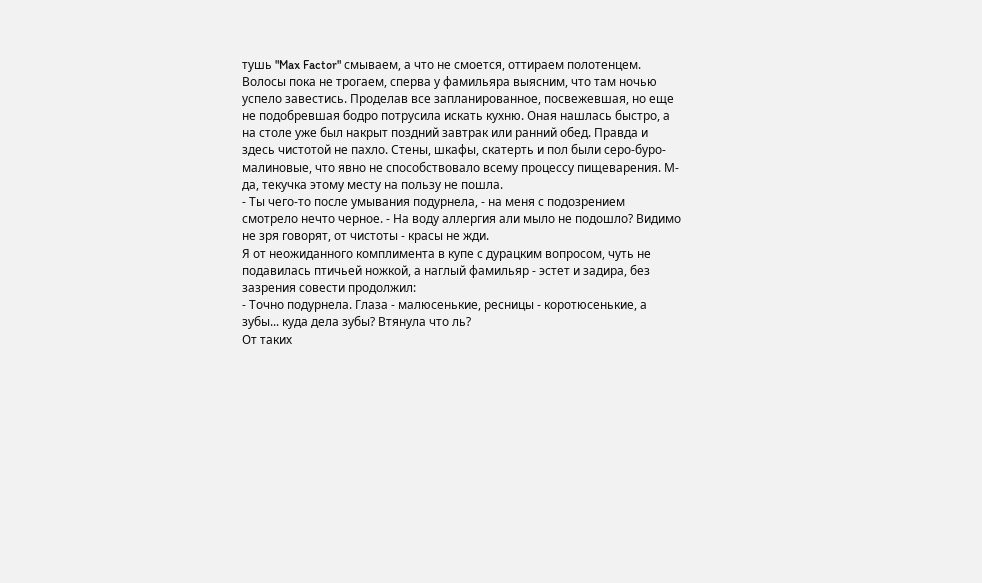тушь "Max Factor" смываем, а что не смоется, оттираем полотенцем. Волосы пока не трогаем, сперва у фамильяра выясним, что там ночью успело завестись. Проделав все запланированное, посвежевшая, но еще не подобревшая бодро потрусила искать кухню. Оная нашлась быстро, а на столе уже был накрыт поздний завтрак или ранний обед. Правда и здесь чистотой не пахло. Стены, шкафы, скатерть и пол были серо-буро-малиновые, что явно не способствовало всему процессу пищеварения. М-да, текучка этому месту на пользу не пошла.
- Ты чего-то после умывания подурнела, - на меня с подозрением смотрело нечто черное. - На воду аллергия али мыло не подошло? Видимо не зря говорят, от чистоты - красы не жди.
Я от неожиданного комплимента в купе с дурацким вопросом, чуть не подавилась птичьей ножкой, а наглый фамильяр - эстет и задира, без зазрения совести продолжил:
- Точно подурнела. Глаза - малюсенькие, ресницы - коротюсенькие, а зубы... куда дела зубы? Втянула что ль?
От таких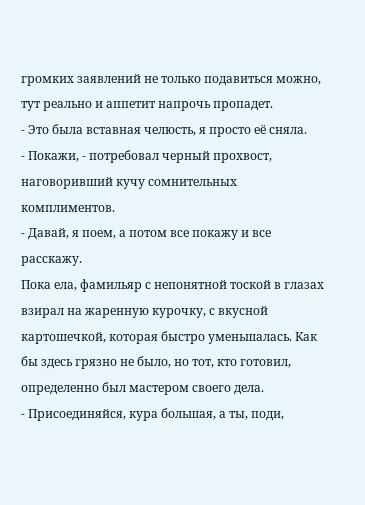громких заявлений не только подавиться можно, тут реально и аппетит напрочь пропадет.
- Это была вставная челюсть, я просто её сняла.
- Покажи, - потребовал черный прохвост, наговоривший кучу сомнительных комплиментов.
- Давай, я поем, а потом все покажу и все расскажу.
Пока ела, фамильяр с непонятной тоской в глазах взирал на жаренную курочку, с вкусной картошечкой, которая быстро уменьшалась. Как бы здесь грязно не было, но тот, кто готовил, определенно был мастером своего дела.
- Присоединяйся, кура большая, а ты, поди,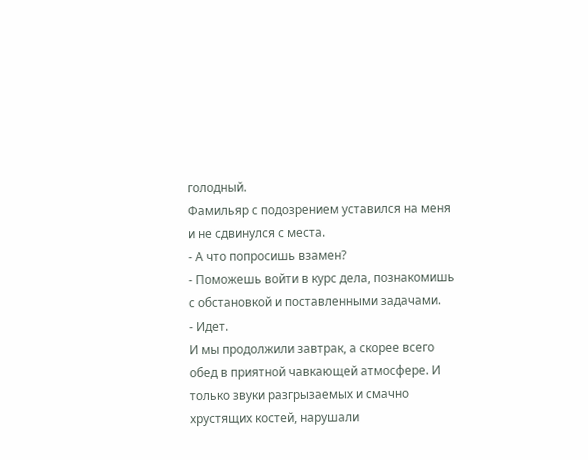голодный.
Фамильяр с подозрением уставился на меня и не сдвинулся с места.
- А что попросишь взамен?
- Поможешь войти в курс дела, познакомишь с обстановкой и поставленными задачами.
- Идет.
И мы продолжили завтрак, а скорее всего обед в приятной чавкающей атмосфере. И только звуки разгрызаемых и смачно хрустящих костей, нарушали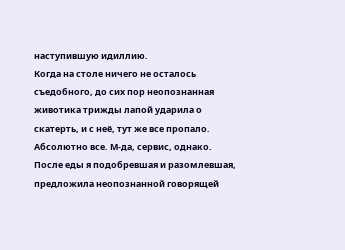наступившую идиллию.
Когда на столе ничего не осталось съедобного, до сих пор неопознанная животика трижды лапой ударила о скатерть, и с неё, тут же все пропало. Абсолютно все. М-да, сервис, однако.
После еды я подобревшая и разомлевшая, предложила неопознанной говорящей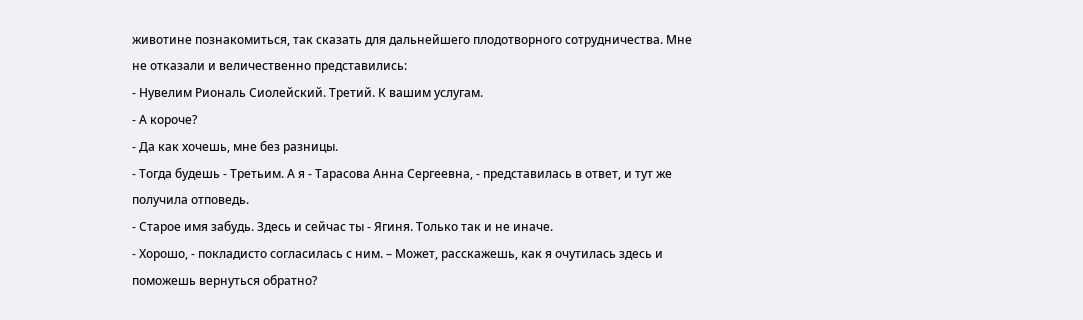животине познакомиться, так сказать для дальнейшего плодотворного сотрудничества. Мне не отказали и величественно представились:
- Нувелим Риональ Сиолейский. Третий. К вашим услугам.
- А короче?
- Да как хочешь, мне без разницы.
- Тогда будешь - Третьим. А я - Тарасова Анна Сергеевна, - представилась в ответ, и тут же получила отповедь.
- Старое имя забудь. Здесь и сейчас ты - Ягиня. Только так и не иначе.
- Хорошо, - покладисто согласилась с ним. – Может, расскажешь, как я очутилась здесь и поможешь вернуться обратно?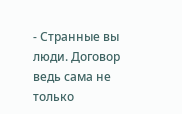- Странные вы люди. Договор ведь сама не только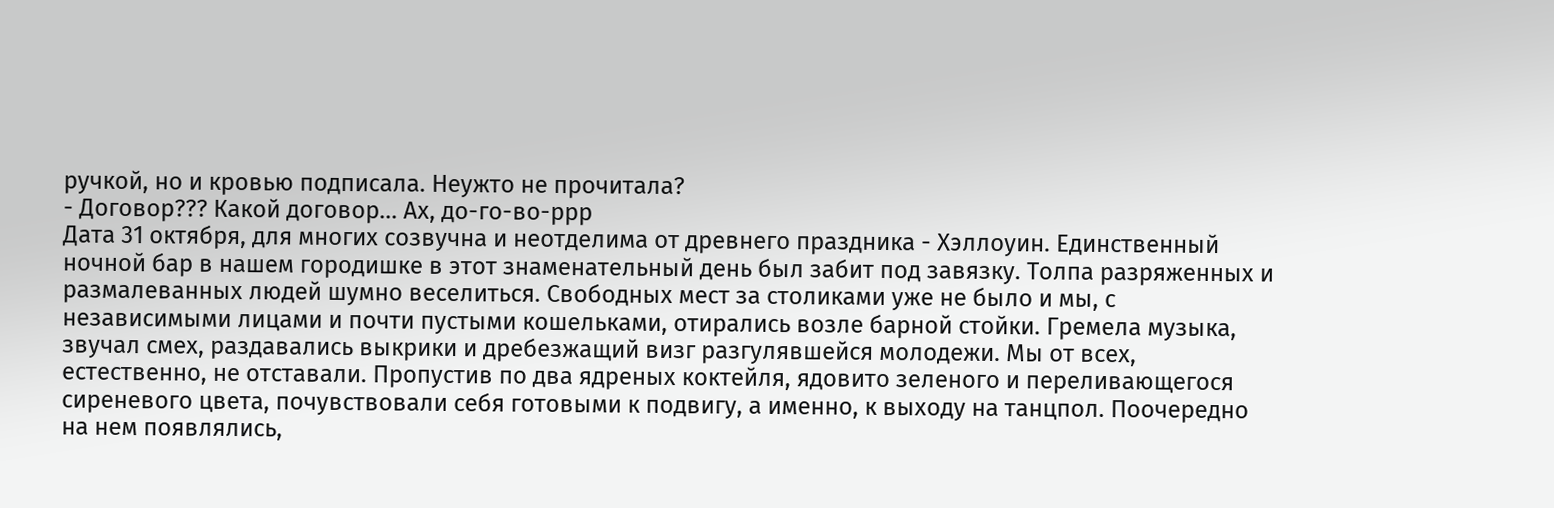ручкой, но и кровью подписала. Неужто не прочитала?
- Договор??? Какой договор... Ах, до-го-во-ррр
Дата 31 октября, для многих созвучна и неотделима от древнего праздника - Хэллоуин. Единственный ночной бар в нашем городишке в этот знаменательный день был забит под завязку. Толпа разряженных и размалеванных людей шумно веселиться. Свободных мест за столиками уже не было и мы, с независимыми лицами и почти пустыми кошельками, отирались возле барной стойки. Гремела музыка, звучал смех, раздавались выкрики и дребезжащий визг разгулявшейся молодежи. Мы от всех, естественно, не отставали. Пропустив по два ядреных коктейля, ядовито зеленого и переливающегося сиреневого цвета, почувствовали себя готовыми к подвигу, а именно, к выходу на танцпол. Поочередно на нем появлялись,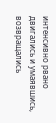интенсивно рвано двигались и умаявшись, возвращались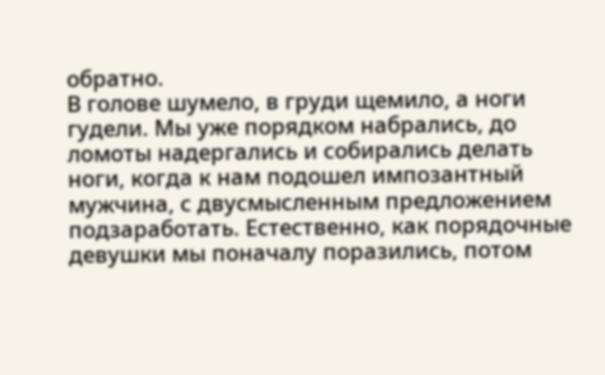обратно.
В голове шумело, в груди щемило, а ноги гудели. Мы уже порядком набрались, до ломоты надергались и собирались делать ноги, когда к нам подошел импозантный мужчина, с двусмысленным предложением подзаработать. Естественно, как порядочные девушки мы поначалу поразились, потом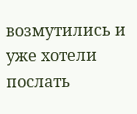возмутились и уже хотели послать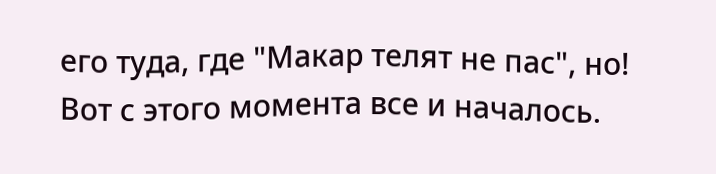его туда, где "Макар телят не пас", но! Вот с этого момента все и началось.